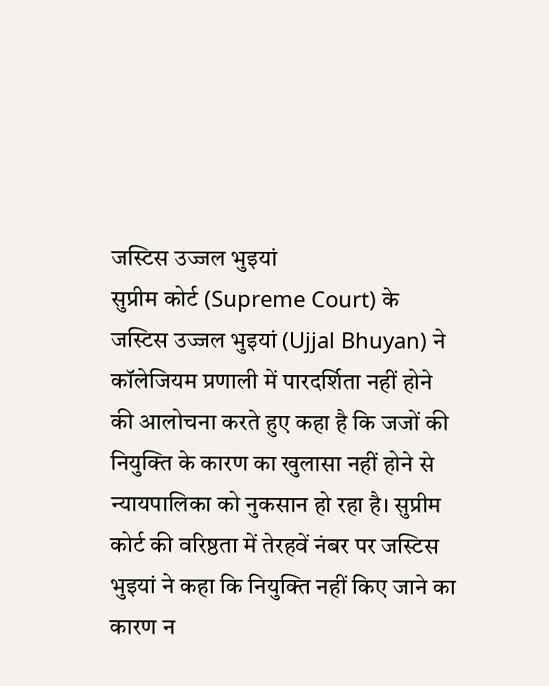जस्टिस उज्जल भुइयां
सुप्रीम कोर्ट (Supreme Court) के जस्टिस उज्जल भुइयां (Ujjal Bhuyan) ने कॉलेजियम प्रणाली में पारदर्शिता नहीं होने की आलोचना करते हुए कहा है कि जजों की नियुक्ति के कारण का खुलासा नहीं होने से न्यायपालिका को नुकसान हो रहा है। सुप्रीम कोर्ट की वरिष्ठता में तेरहवें नंबर पर जस्टिस भुइयां ने कहा कि नियुक्ति नहीं किए जाने का कारण न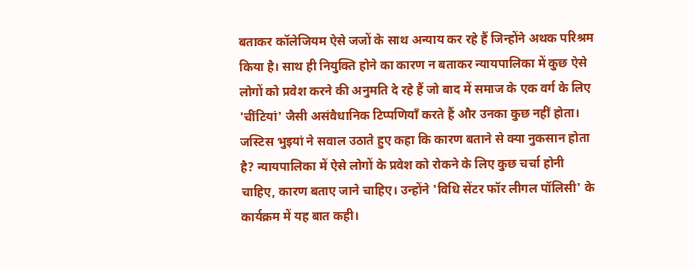बताकर कॉलेजियम ऐसे जजों के साथ अन्याय कर रहे हैं जिन्होंने अथक परिश्रम किया है। साथ ही नियुक्ति होने का कारण न बताकर न्यायपालिका में कुछ ऐसे लोगों को प्रवेश करने की अनुमति दे रहे हैं जो बाद में समाज के एक वर्ग के लिए 'चींटियां' जैसी असंवैधानिक टिप्पणियाँ करते हैं और उनका कुछ नहीं होता। जस्टिस भुइयां ने सवाल उठाते हुए कहा कि कारण बताने से क्या नुकसान होता है? न्यायपालिका में ऐसे लोगों के प्रवेश को रोकने के लिए कुछ चर्चा होनी चाहिए, कारण बताए जाने चाहिए। उन्होंने 'विधि सेंटर फॉर लीगल पॉलिसी' के कार्यक्रम में यह बात कही।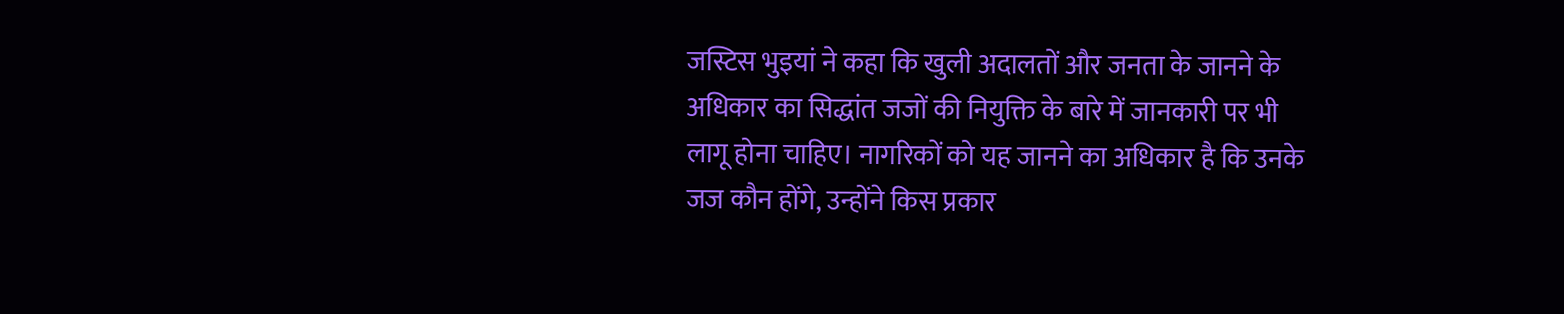जस्टिस भुइयां ने कहा कि खुली अदालतों और जनता के जानने के अधिकार का सिद्धांत जजों की नियुक्ति के बारे में जानकारी पर भी लागू होना चाहिए। नागरिकों को यह जानने का अधिकार है कि उनके जज कौन होंगे, उन्होंने किस प्रकार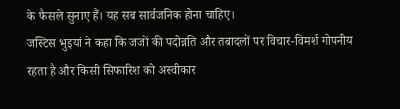के फैसले सुनाए हैं। यह सब सार्वजनिक होना चाहिए।
जस्टिस भुइयां ने कहा कि जजों की पदोन्नति और तबादलों पर विचार-विमर्श गोपनीय रहता है और किसी सिफारिश को अस्वीकार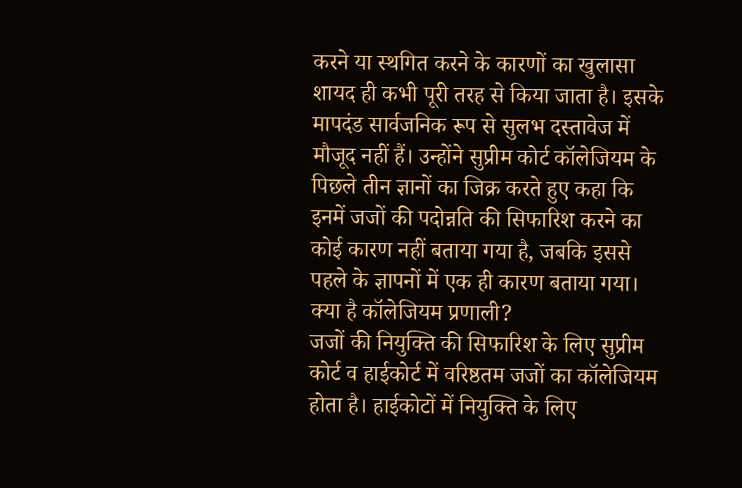करने या स्थगित करने के कारणों का खुलासा शायद ही कभी पूरी तरह से किया जाता है। इसके मापदंड सार्वजनिक रूप से सुलभ दस्तावेज में मौजूद नहीं हैं। उन्होंने सुप्रीम कोर्ट कॉलेजियम के पिछले तीन ज्ञानों का जिक्र करते हुए कहा कि इनमें जजों की पदोन्नति की सिफारिश करने का कोई कारण नहीं बताया गया है, जबकि इससे पहले के ज्ञापनों में एक ही कारण बताया गया।
क्या है कॉलेजियम प्रणाली?
जजों की नियुक्ति की सिफारिश के लिए सुप्रीम कोर्ट व हाईकोर्ट में वरिष्ठतम जजों का कॉलेजियम होता है। हाईकोटों में नियुक्ति के लिए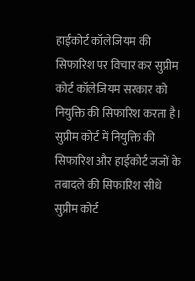हाईकोर्ट कॉलेजियम की सिफारिश पर विचार कर सुप्रीम कोर्ट कॉलेजियम सरकार को नियुक्ति की सिफारिश करता है। सुप्रीम कोर्ट में नियुक्ति की सिफारिश और हाईकोर्ट जजों के तबादले की सिफारिश सीधे सुप्रीम कोर्ट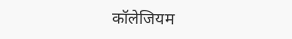कॉलेजियम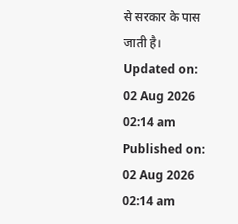से सरकार के पास जाती है।
Updated on:
02 Aug 2026 02:14 am
Published on:
02 Aug 2026 02:14 am